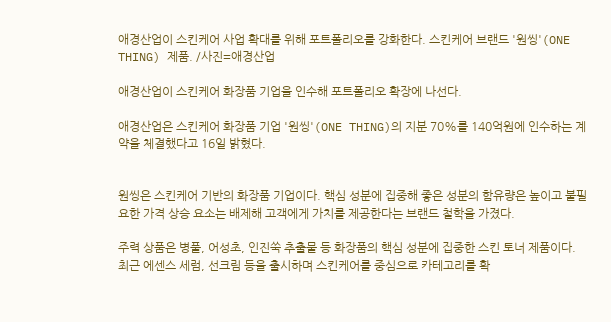애경산업이 스킨케어 사업 확대를 위해 포트폴리오를 강화한다. 스킨케어 브랜드 '원씽'(ONE THING) 제품. /사진=애경산업

애경산업이 스킨케어 화장품 기업을 인수해 포트폴리오 확장에 나선다.

애경산업은 스킨케어 화장품 기업 '원씽'(ONE THING)의 지분 70%를 140억원에 인수하는 계약을 체결했다고 16일 밝혔다.


원씽은 스킨케어 기반의 화장품 기업이다. 핵심 성분에 집중해 좋은 성분의 함유량은 높이고 불필요한 가격 상승 요소는 배제해 고객에게 가치를 제공한다는 브랜드 철학을 가졌다.

주력 상품은 병풀, 어성초, 인진쑥 추출물 등 화장품의 핵심 성분에 집중한 스킨 토너 제품이다. 최근 에센스 세럼, 선크림 등을 출시하며 스킨케어를 중심으로 카테고리를 확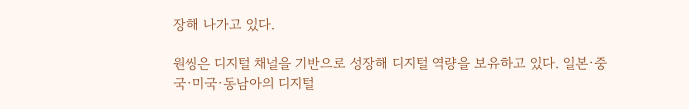장해 나가고 있다.

원씽은 디지털 채널을 기반으로 성장해 디지털 역량을 보유하고 있다. 일본·중국·미국·동남아의 디지털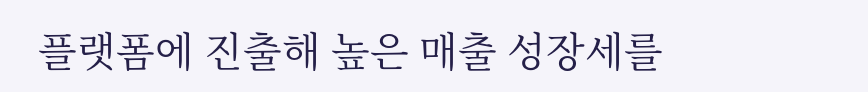플랫폼에 진출해 높은 매출 성장세를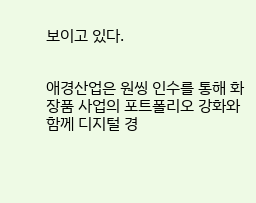보이고 있다.


애경산업은 원씽 인수를 통해 화장품 사업의 포트폴리오 강화와 함께 디지털 경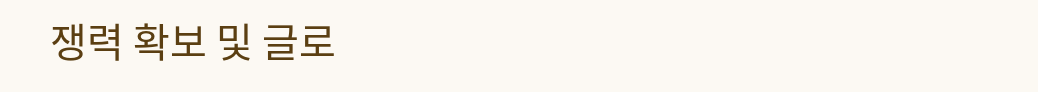쟁력 확보 및 글로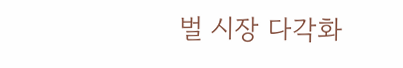벌 시장 다각화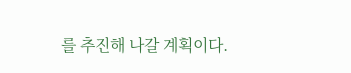를 추진해 나갈 계획이다.